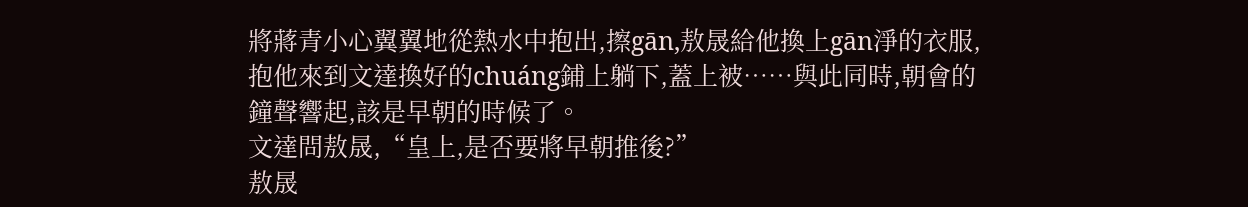將蔣青小心翼翼地從熱水中抱出,擦gān,敖晟給他換上gān淨的衣服,抱他來到文達換好的chuáng鋪上躺下,蓋上被……與此同時,朝會的鐘聲響起,該是早朝的時候了。
文達問敖晟,“皇上,是否要將早朝推後?”
敖晟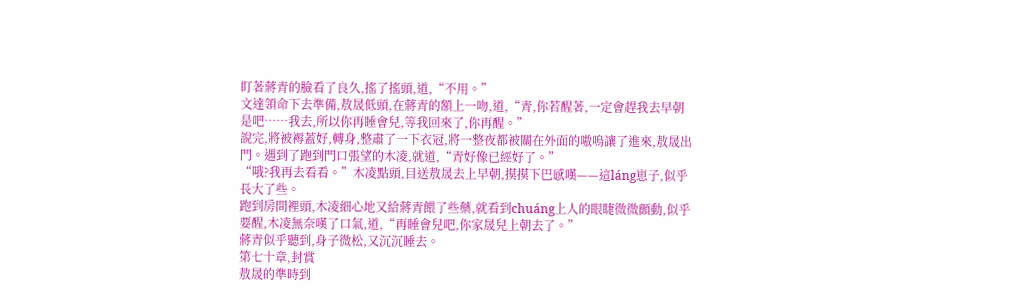盯著蔣青的臉看了良久,搖了搖頭,道,“不用。”
文達領命下去準備,敖晟低頭,在蔣青的額上一吻,道,“青,你若醒著,一定會趕我去早朝是吧……我去,所以你再睡會兒,等我回來了,你再醒。”
說完,將被褥蓋好,轉身,整肅了一下衣冠,將一整夜都被關在外面的嗷嗚讓了進來,敖晟出門。遇到了跑到門口張望的木凌,就道,“青好像已經好了。”
“哦?我再去看看。”木凌點頭,目送敖晟去上早朝,摸摸下巴感嘆——這láng崽子,似乎長大了些。
跑到房間裡頭,木凌細心地又給蔣青餵了些藥,就看到chuáng上人的眼睫微微顫動,似乎要醒,木凌無奈嘆了口氣,道,“再睡會兒吧,你家晟兒上朝去了。”
蔣青似乎聽到,身子微松,又沉沉睡去。
第七十章,封賞
敖晟的準時到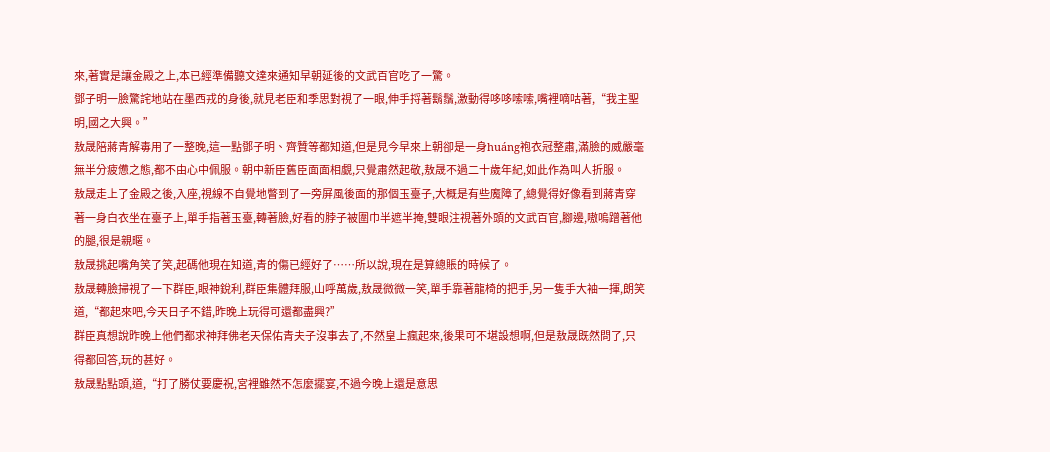來,著實是讓金殿之上,本已經準備聽文達來通知早朝延後的文武百官吃了一驚。
鄧子明一臉驚詫地站在墨西戎的身後,就見老臣和季思對視了一眼,伸手捋著鬍鬚,激動得哆哆嗦嗦,嘴裡嘀咕著,“我主聖明,國之大興。”
敖晟陪蔣青解毒用了一整晚,這一點鄧子明、齊贊等都知道,但是見今早來上朝卻是一身huáng袍衣冠整肅,滿臉的威嚴毫無半分疲憊之態,都不由心中佩服。朝中新臣舊臣面面相覷,只覺肅然起敬,敖晟不過二十歲年紀,如此作為叫人折服。
敖晟走上了金殿之後,入座,視線不自覺地瞥到了一旁屏風後面的那個玉臺子,大概是有些魔障了,總覺得好像看到蔣青穿著一身白衣坐在臺子上,單手指著玉臺,轉著臉,好看的脖子被圍巾半遮半掩,雙眼注視著外頭的文武百官,腳邊,嗷嗚蹭著他的腿,很是親暱。
敖晟挑起嘴角笑了笑,起碼他現在知道,青的傷已經好了……所以說,現在是算總賬的時候了。
敖晟轉臉掃視了一下群臣,眼神銳利,群臣集體拜服,山呼萬歲,敖晟微微一笑,單手靠著龍椅的把手,另一隻手大袖一揮,朗笑道,“都起來吧,今天日子不錯,昨晚上玩得可還都盡興?”
群臣真想說昨晚上他們都求神拜佛老天保佑青夫子沒事去了,不然皇上瘋起來,後果可不堪設想啊,但是敖晟既然問了,只得都回答,玩的甚好。
敖晟點點頭,道,“打了勝仗要慶祝,宮裡雖然不怎麼擺宴,不過今晚上還是意思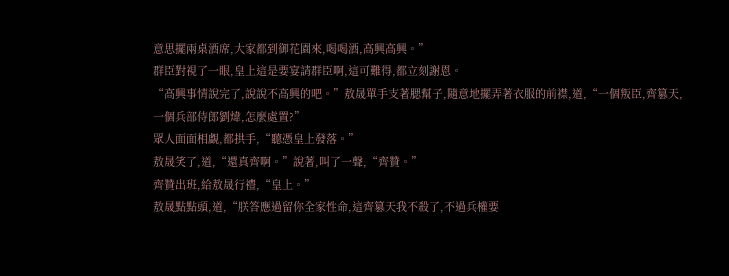意思擺兩桌酒席,大家都到御花園來,喝喝酒,高興高興。”
群臣對視了一眼,皇上這是要宴請群臣啊,這可難得,都立刻謝恩。
“高興事情說完了,說說不高興的吧。”敖晟單手支著腮幫子,隨意地擺弄著衣服的前襟,道,“一個叛臣,齊篡天,一個兵部侍郎劉煒,怎麼處置?”
眾人面面相覷,都拱手,“聽憑皇上發落。”
敖晟笑了,道,“還真齊啊。”說著,叫了一聲,“齊贊。”
齊贊出班,給敖晟行禮,“皇上。”
敖晟點點頭,道,“朕答應過留你全家性命,這齊篡天我不殺了,不過兵權要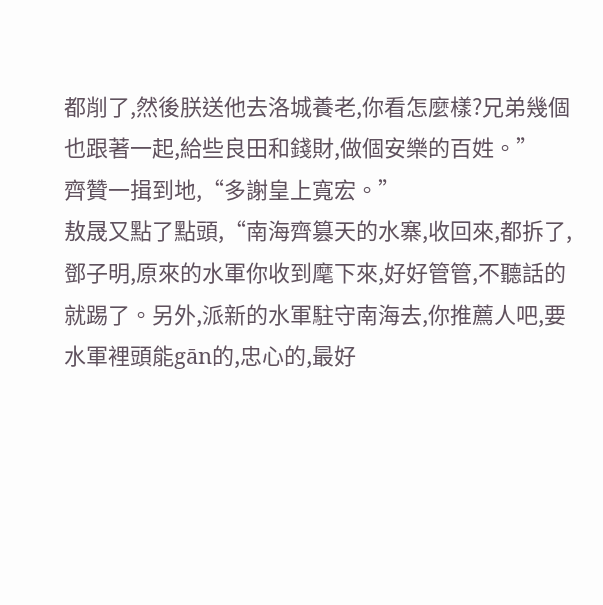都削了,然後朕送他去洛城養老,你看怎麼樣?兄弟幾個也跟著一起,給些良田和錢財,做個安樂的百姓。”
齊贊一揖到地,“多謝皇上寬宏。”
敖晟又點了點頭,“南海齊篡天的水寨,收回來,都拆了,鄧子明,原來的水軍你收到麾下來,好好管管,不聽話的就踢了。另外,派新的水軍駐守南海去,你推薦人吧,要水軍裡頭能gān的,忠心的,最好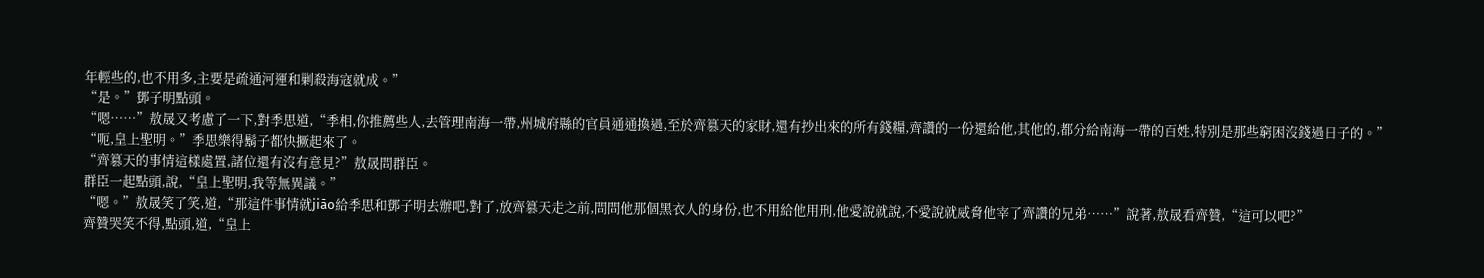年輕些的,也不用多,主要是疏通河運和剿殺海寇就成。”
“是。”鄧子明點頭。
“嗯……”敖晟又考慮了一下,對季思道,“季相,你推薦些人,去管理南海一帶,州城府縣的官員通通換過,至於齊篡天的家財,還有抄出來的所有錢糧,齊讚的一份還給他,其他的,都分給南海一帶的百姓,特別是那些窮困沒錢過日子的。”
“呃,皇上聖明。”季思樂得鬍子都快撅起來了。
“齊篡天的事情這樣處置,諸位還有沒有意見?”敖晟問群臣。
群臣一起點頭,說,“皇上聖明,我等無異議。”
“嗯。”敖晟笑了笑,道,“那這件事情就jiāo給季思和鄧子明去辦吧,對了,放齊篡天走之前,問問他那個黑衣人的身份,也不用給他用刑,他愛說就說,不愛說就威脅他宰了齊讚的兄弟……”說著,敖晟看齊贊,“這可以吧?”
齊贊哭笑不得,點頭,道,“皇上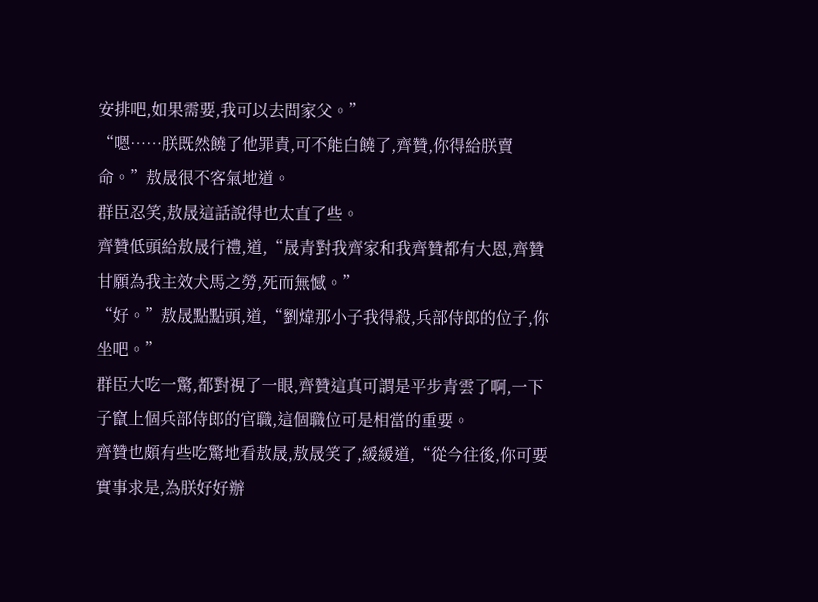安排吧,如果需要,我可以去問家父。”
“嗯……朕既然饒了他罪責,可不能白饒了,齊贊,你得給朕賣命。”敖晟很不客氣地道。
群臣忍笑,敖晟這話說得也太直了些。
齊贊低頭給敖晟行禮,道,“晟青對我齊家和我齊贊都有大恩,齊贊甘願為我主效犬馬之勞,死而無憾。”
“好。”敖晟點點頭,道,“劉煒那小子我得殺,兵部侍郎的位子,你坐吧。”
群臣大吃一驚,都對視了一眼,齊贊這真可謂是平步青雲了啊,一下子竄上個兵部侍郎的官職,這個職位可是相當的重要。
齊贊也頗有些吃驚地看敖晟,敖晟笑了,緩緩道,“從今往後,你可要實事求是,為朕好好辦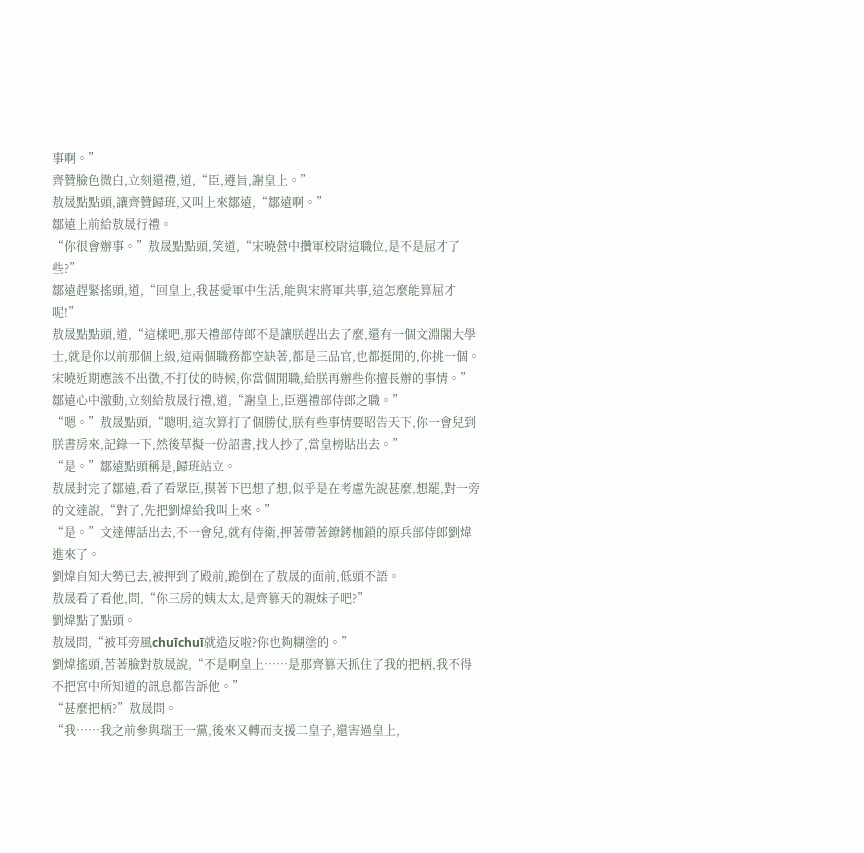事啊。”
齊贊臉色微白,立刻還禮,道,“臣,遵旨,謝皇上。”
敖晟點點頭,讓齊贊歸班,又叫上來鄒遠,“鄒遠啊。”
鄒遠上前給敖晟行禮。
“你很會辦事。”敖晟點點頭,笑道,“宋曉營中攢軍校尉這職位,是不是屈才了些?”
鄒遠趕緊搖頭,道,“回皇上,我甚愛軍中生活,能與宋將軍共事,這怎麼能算屈才呢!”
敖晟點點頭,道,“這樣吧,那天禮部侍郎不是讓朕趕出去了麼,還有一個文淵閣大學士,就是你以前那個上級,這兩個職務都空缺著,都是三品官,也都挺閒的,你挑一個。宋曉近期應該不出徵,不打仗的時候,你當個閒職,給朕再辦些你擅長辦的事情。”
鄒遠心中激動,立刻給敖晟行禮,道,“謝皇上,臣選禮部侍郎之職。”
“嗯。”敖晟點頭,“聰明,這次算打了個勝仗,朕有些事情要昭告天下,你一會兒到朕書房來,記錄一下,然後草擬一份詔書,找人抄了,當皇榜貼出去。”
“是。”鄒遠點頭稱是,歸班站立。
敖晟封完了鄒遠,看了看眾臣,摸著下巴想了想,似乎是在考慮先說甚麼,想罷,對一旁的文達說,“對了,先把劉煒給我叫上來。”
“是。”文達傳話出去,不一會兒,就有侍衛,押著帶著鐐銬枷鎖的原兵部侍郎劉煒進來了。
劉煒自知大勢已去,被押到了殿前,跪倒在了敖晟的面前,低頭不語。
敖晟看了看他,問,“你三房的姨太太,是齊篡天的親妹子吧?”
劉煒點了點頭。
敖晟問,“被耳旁風chuīchuī就造反啦?你也夠糊塗的。”
劉煒搖頭,苦著臉對敖晟說,“不是啊皇上……是那齊篡天抓住了我的把柄,我不得不把宮中所知道的訊息都告訴他。”
“甚麼把柄?”敖晟問。
“我……我之前參與瑞王一黨,後來又轉而支援二皇子,還害過皇上,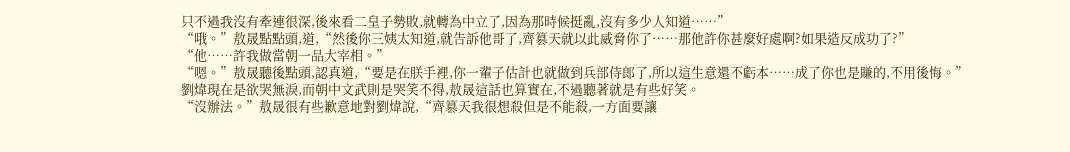只不過我沒有牽連很深,後來看二皇子勢敗,就轉為中立了,因為那時候挺亂,沒有多少人知道……”
“哦。”敖晟點點頭,道,“然後你三姨太知道,就告訴他哥了,齊篡天就以此威脅你了……那他許你甚麼好處啊?如果造反成功了?”
“他……許我做當朝一品大宰相。”
“嗯。”敖晟聽後點頭,認真道,“要是在朕手裡,你一輩子估計也就做到兵部侍郎了,所以這生意還不虧本……成了你也是賺的,不用後悔。”
劉煒現在是欲哭無淚,而朝中文武則是哭笑不得,敖晟這話也算實在,不過聽著就是有些好笑。
“沒辦法。”敖晟很有些歉意地對劉煒說,“齊篡天我很想殺但是不能殺,一方面要讓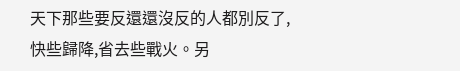天下那些要反還還沒反的人都別反了,快些歸降,省去些戰火。另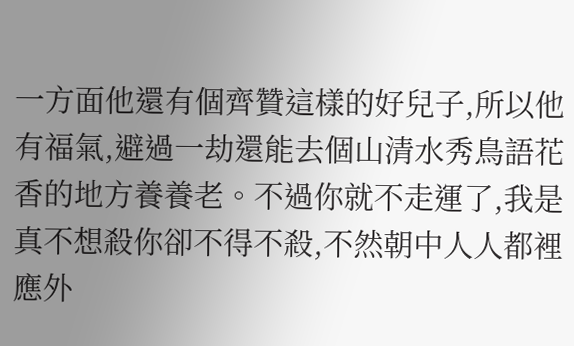一方面他還有個齊贊這樣的好兒子,所以他有福氣,避過一劫還能去個山清水秀鳥語花香的地方養養老。不過你就不走運了,我是真不想殺你卻不得不殺,不然朝中人人都裡應外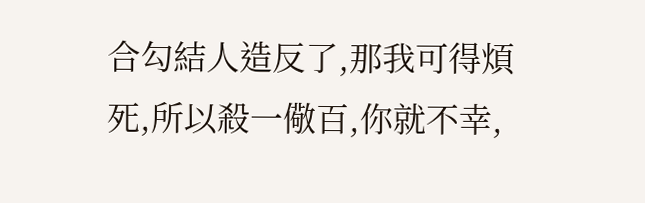合勾結人造反了,那我可得煩死,所以殺一儆百,你就不幸,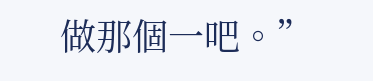做那個一吧。”